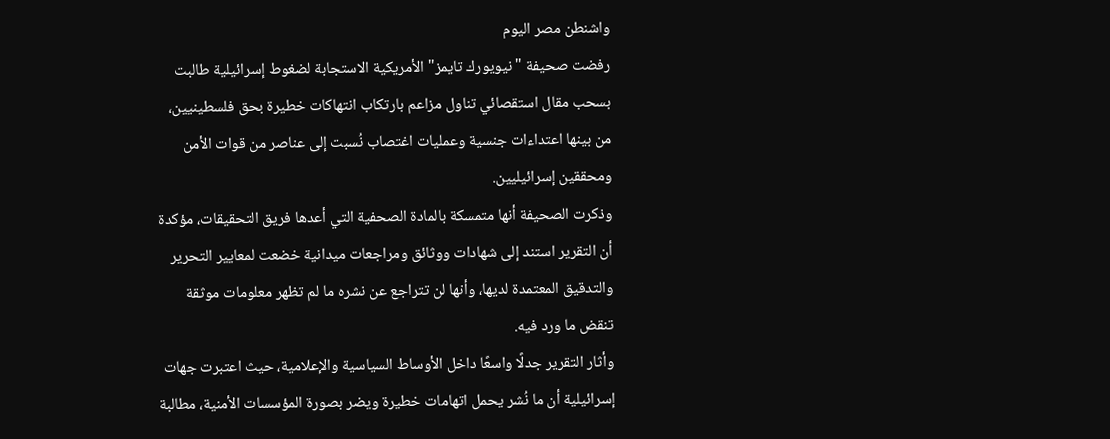واشنطن مصر اليوم
رفضت صحيفة "نيويورك تايمز" الأمريكية الاستجابة لضغوط إسرائيلية طالبت بسحب مقال استقصائي تناول مزاعم بارتكاب انتهاكات خطيرة بحق فلسطينيين، من بينها اعتداءات جنسية وعمليات اغتصاب نُسبت إلى عناصر من قوات الأمن ومحققين إسرائيليين.
وذكرت الصحيفة أنها متمسكة بالمادة الصحفية التي أعدها فريق التحقيقات، مؤكدة أن التقرير استند إلى شهادات ووثائق ومراجعات ميدانية خضعت لمعايير التحرير والتدقيق المعتمدة لديها، وأنها لن تتراجع عن نشره ما لم تظهر معلومات موثقة تنقض ما ورد فيه.
وأثار التقرير جدلًا واسعًا داخل الأوساط السياسية والإعلامية، حيث اعتبرت جهات إسرائيلية أن ما نُشر يحمل اتهامات خطيرة ويضر بصورة المؤسسات الأمنية، مطالبة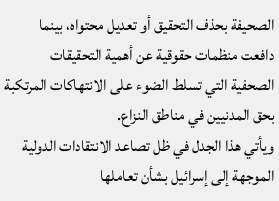الصحيفة بحذف التحقيق أو تعديل محتواه، بينما دافعت منظمات حقوقية عن أهمية التحقيقات الصحفية التي تسلط الضوء على الانتهاكات المرتكبة بحق المدنيين في مناطق النزاع.
ويأتي هذا الجدل في ظل تصاعد الانتقادات الدولية الموجهة إلى إسرائيل بشأن تعاملها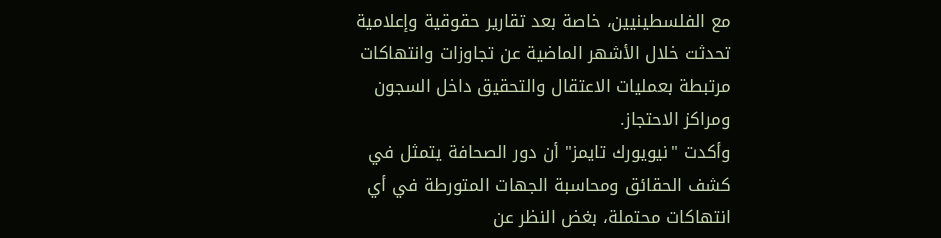مع الفلسطينيين، خاصة بعد تقارير حقوقية وإعلامية تحدثت خلال الأشهر الماضية عن تجاوزات وانتهاكات مرتبطة بعمليات الاعتقال والتحقيق داخل السجون ومراكز الاحتجاز.
وأكدت "نيويورك تايمز" أن دور الصحافة يتمثل في كشف الحقائق ومحاسبة الجهات المتورطة في أي انتهاكات محتملة، بغض النظر عن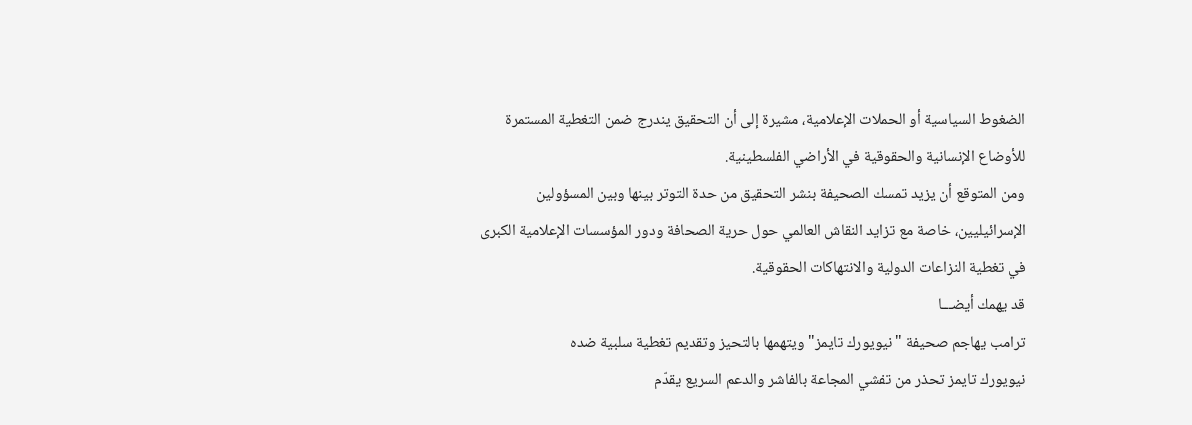الضغوط السياسية أو الحملات الإعلامية، مشيرة إلى أن التحقيق يندرج ضمن التغطية المستمرة للأوضاع الإنسانية والحقوقية في الأراضي الفلسطينية.
ومن المتوقع أن يزيد تمسك الصحيفة بنشر التحقيق من حدة التوتر بينها وبين المسؤولين الإسرائيليين، خاصة مع تزايد النقاش العالمي حول حرية الصحافة ودور المؤسسات الإعلامية الكبرى في تغطية النزاعات الدولية والانتهاكات الحقوقية.
قد يهمك أيضـــا
ترامب يهاجم صحيفة "نيويورك تايمز" ويتهمها بالتحيز وتقديم تغطية سلبية ضده
نيويورك تايمز تحذر من تفشي المجاعة بالفاشر والدعم السريع يقدّم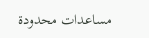مساعدات محدودة